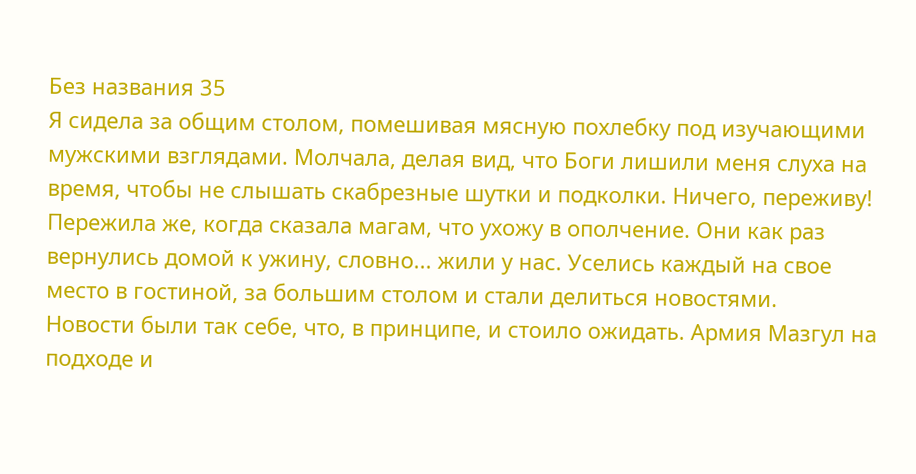Без названия 35
Я сидела за общим столом, помешивая мясную похлебку под изучающими мужскими взглядами. Молчала, делая вид, что Боги лишили меня слуха на время, чтобы не слышать скабрезные шутки и подколки. Ничего, переживу! Пережила же, когда сказала магам, что ухожу в ополчение. Они как раз вернулись домой к ужину, словно... жили у нас. Уселись каждый на свое место в гостиной, за большим столом и стали делиться новостями.
Новости были так себе, что, в принципе, и стоило ожидать. Армия Мазгул на подходе и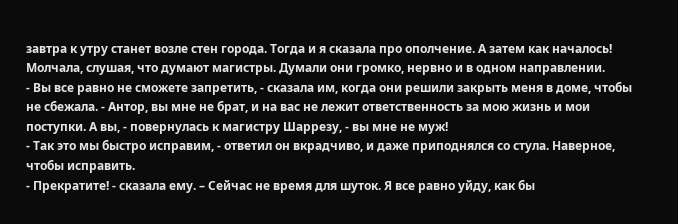завтра к утру станет возле стен города. Тогда и я сказала про ополчение. А затем как началось! Молчала, слушая, что думают магистры. Думали они громко, нервно и в одном направлении.
- Вы все равно не сможете запретить, - сказала им, когда они решили закрыть меня в доме, чтобы не сбежала. - Антор, вы мне не брат, и на вас не лежит ответственность за мою жизнь и мои поступки. А вы, - повернулась к магистру Шаррезу, - вы мне не муж!
- Так это мы быстро исправим, - ответил он вкрадчиво, и даже приподнялся со стула. Наверное, чтобы исправить.
- Прекратите! - сказала ему. – Сейчас не время для шуток. Я все равно уйду, как бы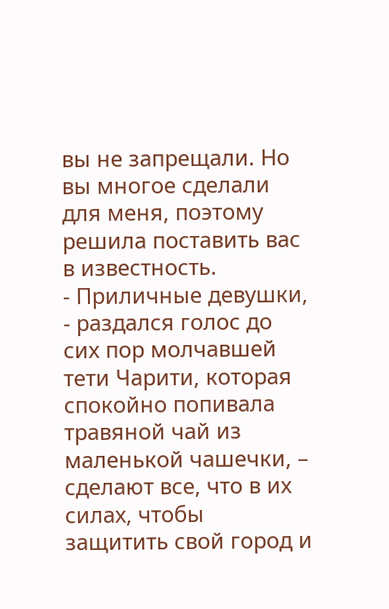вы не запрещали. Но вы многое сделали для меня, поэтому решила поставить вас в известность.
- Приличные девушки, - раздался голос до сих пор молчавшей тети Чарити, которая спокойно попивала травяной чай из маленькой чашечки, – сделают все, что в их силах, чтобы защитить свой город и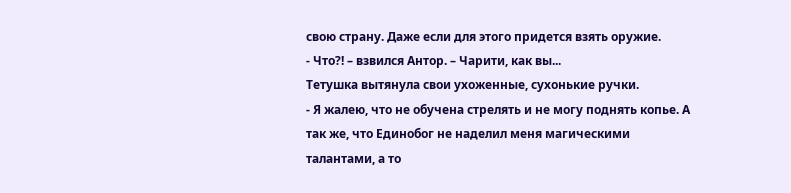свою страну. Даже если для этого придется взять оружие.
- Что?! – взвился Антор. – Чарити, как вы...
Тетушка вытянула свои ухоженные, сухонькие ручки.
- Я жалею, что не обучена стрелять и не могу поднять копье. А так же, что Единобог не наделил меня магическими талантами, а то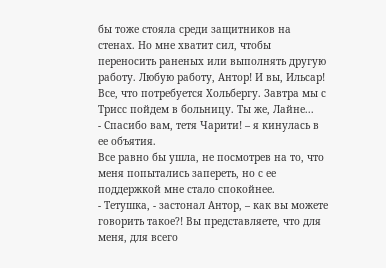бы тоже стояла среди защитников на стенах. Но мне хватит сил, чтобы переносить раненых или выполнять другую работу. Любую работу, Антор! И вы, Ильсар! Все, что потребуется Хольбергу. Завтра мы с Трисс пойдем в больницу. Ты же, Лайне...
- Спасибо вам, тетя Чарити! – я кинулась в ее объятия.
Все равно бы ушла, не посмотрев на то, что меня попытались запереть, но с ее поддержкой мне стало спокойнее.
- Тетушка, - застонал Антор, – как вы можете говорить такое?! Вы представляете, что для меня, для всего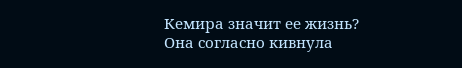Кемира значит ее жизнь?
Она согласно кивнула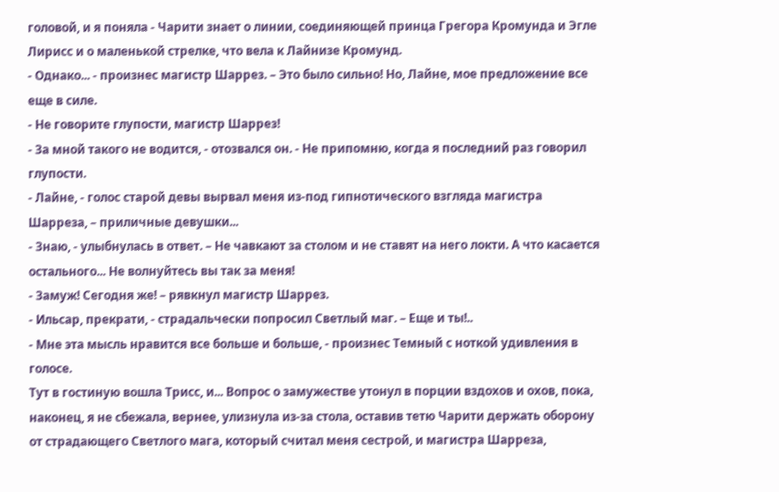головой, и я поняла - Чарити знает о линии, соединяющей принца Грегора Кромунда и Эгле Лирисс и о маленькой стрелке, что вела к Лайнизе Кромунд.
- Однако... - произнес магистр Шаррез. – Это было сильно! Но, Лайне, мое предложение все еще в силе.
- Не говорите глупости, магистр Шаррез!
- За мной такого не водится, - отозвался он. - Не припомню, когда я последний раз говорил глупости.
- Лайне, - голос старой девы вырвал меня из-под гипнотического взгляда магистра Шарреза, – приличные девушки...
- Знаю, - улыбнулась в ответ. – Не чавкают за столом и не ставят на него локти. А что касается остального... Не волнуйтесь вы так за меня!
- Замуж! Сегодня же! – рявкнул магистр Шаррез.
- Ильсар, прекрати, - страдальчески попросил Светлый маг. – Еще и ты!..
- Мне эта мысль нравится все больше и больше, - произнес Темный с ноткой удивления в голосе.
Тут в гостиную вошла Трисс, и... Вопрос о замужестве утонул в порции вздохов и охов, пока, наконец, я не сбежала, вернее, улизнула из-за стола, оставив тетю Чарити держать оборону от страдающего Светлого мага, который считал меня сестрой, и магистра Шарреза,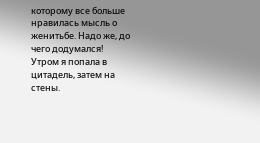которому все больше нравилась мысль о женитьбе. Надо же, до чего додумался!
Утром я попала в цитадель, затем на стены.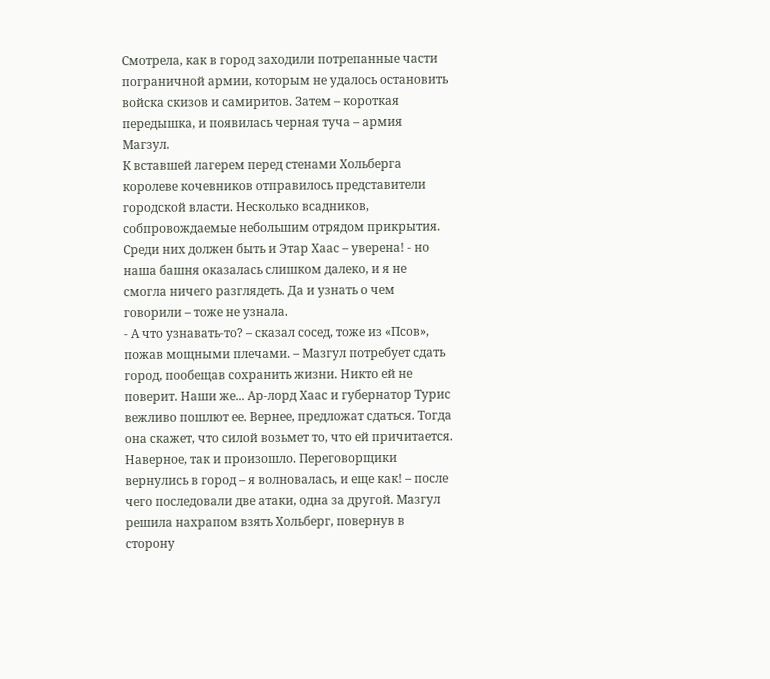Смотрела, как в город заходили потрепанные части пограничной армии, которым не удалось остановить войска скизов и самиритов. Затем – короткая передышка, и появилась черная туча – армия Магзул.
К вставшей лагерем перед стенами Хольберга королеве кочевников отправилось представители городской власти. Несколько всадников, собпровождаемые небольшим отрядом прикрытия. Среди них должен быть и Этар Хаас – уверена! - но наша башня оказалась слишком далеко, и я не смогла ничего разглядеть. Да и узнать о чем говорили – тоже не узнала.
- А что узнавать-то? – сказал сосед, тоже из «Псов», пожав мощными плечами. – Мазгул потребует сдать город, пообещав сохранить жизни. Никто ей не поверит. Наши же... Ар-лорд Хаас и губернатор Турис вежливо пошлют ее. Вернее, предложат сдаться. Тогда она скажет, что силой возьмет то, что ей причитается.
Наверное, так и произошло. Переговорщики вернулись в город – я волновалась, и еще как! – после чего последовали две атаки, одна за другой. Мазгул решила нахрапом взять Хольберг, повернув в сторону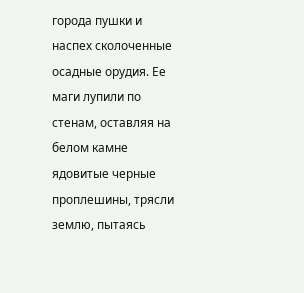города пушки и наспех сколоченные осадные орудия. Ее маги лупили по стенам, оставляя на белом камне ядовитые черные проплешины, трясли землю, пытаясь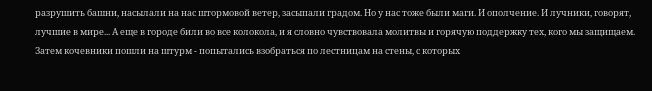разрушить башни, насылали на нас штормовой ветер, засыпали градом. Но у нас тоже были маги. И ополчение. И лучники, говорят, лучшие в мире... А еще в городе били во все колокола, и я словно чувствовала молитвы и горячую поддержку тех, кого мы защищаем. Затем кочевники пошли на штурм - попытались взобраться по лестницам на стены, с которых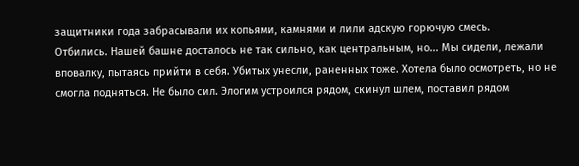защитники года забрасывали их копьями, камнями и лили адскую горючую смесь.
Отбились. Нашей башне досталось не так сильно, как центральным, но... Мы сидели, лежали вповалку, пытаясь прийти в себя. Убитых унесли, раненных тоже. Хотела было осмотреть, но не смогла подняться. Не было сил. Элогим устроился рядом, скинул шлем, поставил рядом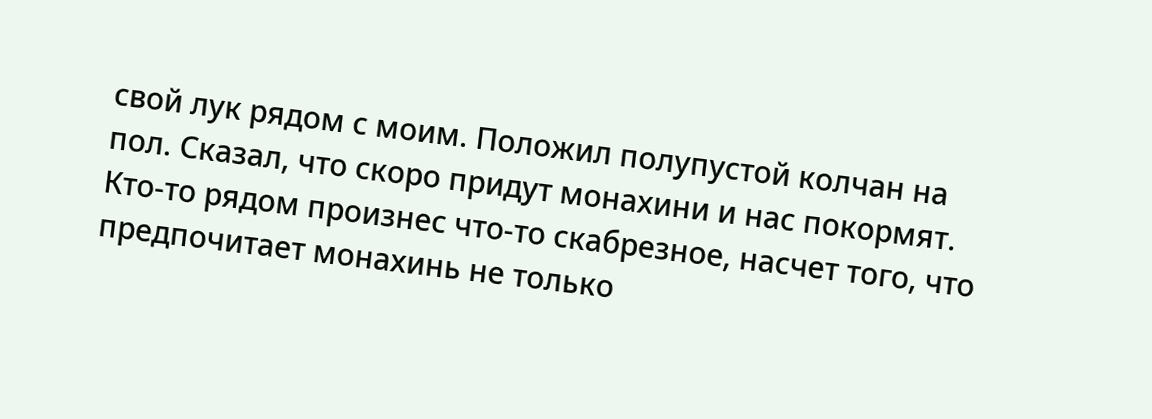свой лук рядом с моим. Положил полупустой колчан на пол. Сказал, что скоро придут монахини и нас покормят. Кто-то рядом произнес что-то скабрезное, насчет того, что предпочитает монахинь не только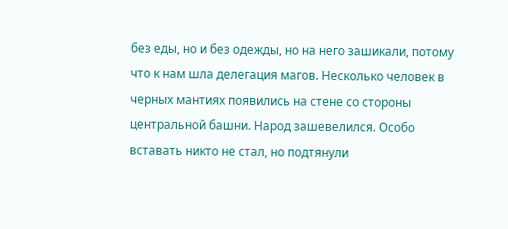без еды, но и без одежды, но на него зашикали, потому что к нам шла делегация магов. Несколько человек в черных мантиях появились на стене со стороны центральной башни. Народ зашевелился. Особо вставать никто не стал, но подтянули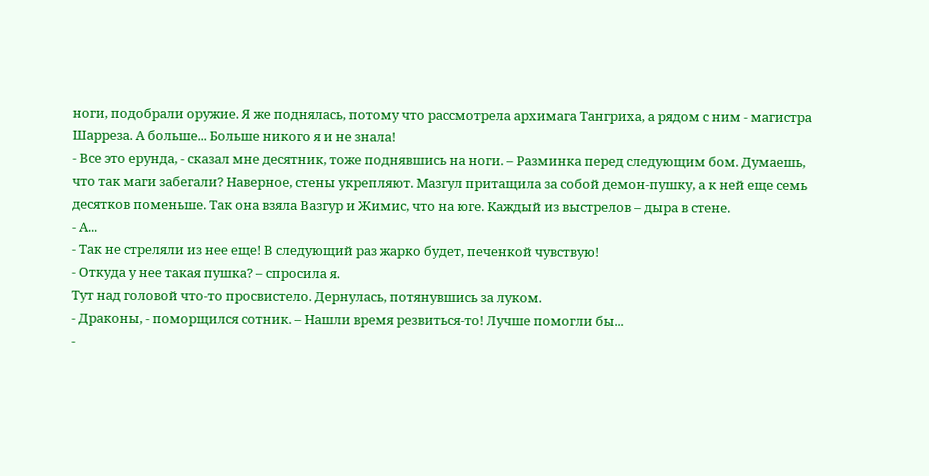ноги, подобрали оружие. Я же поднялась, потому что рассмотрела архимага Тангриха, а рядом с ним - магистра Шарреза. А больше... Больше никого я и не знала!
- Все это ерунда, - сказал мне десятник, тоже поднявшись на ноги. – Разминка перед следующим бом. Думаешь, что так маги забегали? Наверное, стены укрепляют. Мазгул притащила за собой демон-пушку, а к ней еще семь десятков поменьше. Так она взяла Вазгур и Жимис, что на юге. Каждый из выстрелов – дыра в стене.
- А...
- Так не стреляли из нее еще! В следующий раз жарко будет, печенкой чувствую!
- Откуда у нее такая пушка? – спросила я.
Тут над головой что-то просвистело. Дернулась, потянувшись за луком.
- Драконы, - поморщился сотник. – Нашли время резвиться-то! Лучше помогли бы...
-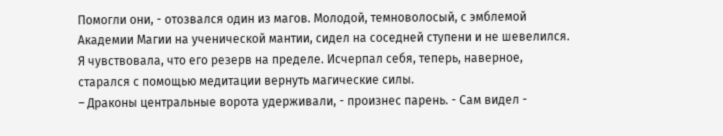Помогли они, - отозвался один из магов. Молодой, темноволосый, с эмблемой Академии Магии на ученической мантии, сидел на соседней ступени и не шевелился. Я чувствовала, что его резерв на пределе. Исчерпал себя, теперь, наверное, старался с помощью медитации вернуть магические силы.
– Драконы центральные ворота удерживали, - произнес парень. - Сам видел -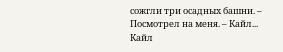сожгли три осадных башни. – Посмотрел на меня. – Кайл... Кайл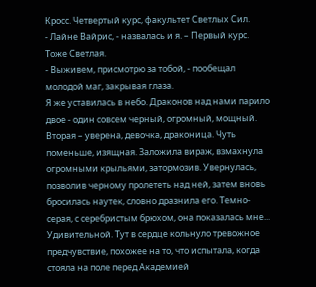Кросс. Четвертый курс, факультет Светлых Сил.
- Лайне Вайрис, - назвалась и я. – Первый курс. Тоже Светлая.
- Выживем, присмотрю за тобой, - пообещал молодой маг, закрывая глаза.
Я же уставилась в небо. Драконов над нами парило двое - один совсем черный, огромный, мощный. Вторая – уверена, девочка, драконица. Чуть поменьше, изящная. Заложила вираж, взмахнула огромными крыльями, затормозив. Увернулась, позволив черному пролететь над ней, затем вновь бросилась наутек, словно дразнила его. Темно-серая, с серебристым брюхом, она показалась мне... Удивительной. Тут в сердце кольнуло тревожное предчувствие, похожее на то, что испытала, когда стояла на поле перед Академией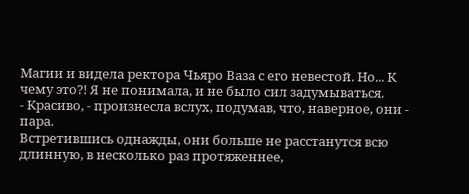Магии и видела ректора Чьяро Ваза с его невестой. Но... К чему это?! Я не понимала, и не было сил задумываться.
- Красиво, - произнесла вслух, подумав, что, наверное, они - пара.
Встретившись однажды, они больше не расстанутся всю длинную, в несколько раз протяженнее,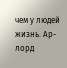чем у людей жизнь. Ар-лорд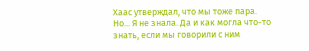Хаас утверждал, что мы тоже пара. Но... Я не знала. Да и как могла что-то знать, если мы говорили с ним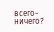всего-ничего?